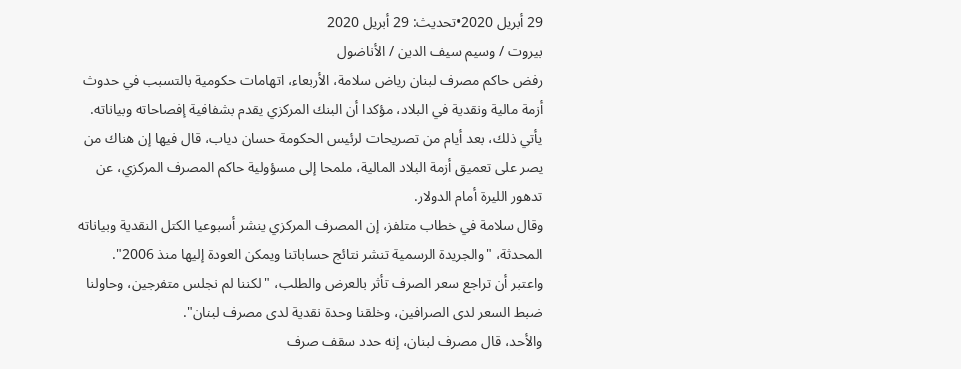29 أبريل 2020•تحديث: 29 أبريل 2020
بيروت / وسيم سيف الدين / الأناضول
رفض حاكم مصرف لبنان رياض سلامة، الأربعاء، اتهامات حكومية بالتسبب في حدوث أزمة مالية ونقدية في البلاد، مؤكدا أن البنك المركزي يقدم بشفافية إفصاحاته وبياناته.
يأتي ذلك، بعد أيام من تصريحات لرئيس الحكومة حسان دياب، قال فيها إن هناك من يصر على تعميق أزمة البلاد المالية، ملمحا إلى مسؤولية حاكم المصرف المركزي، عن تدهور الليرة أمام الدولار.
وقال سلامة في خطاب متلفز، إن المصرف المركزي ينشر أسبوعيا الكتل النقدية وبياناته المحدثة، "والجريدة الرسمية تنشر نتائج حساباتنا ويمكن العودة إليها منذ 2006".
واعتبر أن تراجع سعر الصرف تأثر بالعرض والطلب، "لكننا لم نجلس متفرجين، وحاولنا ضبط السعر لدى الصرافين، وخلقنا وحدة نقدية لدى مصرف لبنان".
والأحد، قال مصرف لبنان، إنه حدد سقف صرف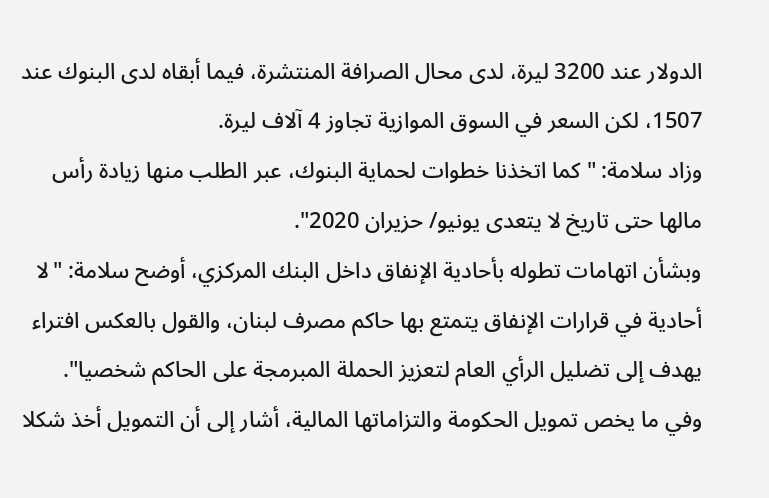الدولار عند 3200 ليرة، لدى محال الصرافة المنتشرة، فيما أبقاه لدى البنوك عند 1507، لكن السعر في السوق الموازية تجاوز 4 آلاف ليرة.
وزاد سلامة: "كما اتخذنا خطوات لحماية البنوك، عبر الطلب منها زيادة رأس مالها حتى تاريخ لا يتعدى يونيو/ حزيران 2020".
وبشأن اتهامات تطوله بأحادية الإنفاق داخل البنك المركزي، أوضح سلامة: "لا أحادية في قرارات الإنفاق يتمتع بها حاكم مصرف لبنان، والقول بالعكس افتراء يهدف إلى تضليل الرأي العام لتعزيز الحملة المبرمجة على الحاكم شخصيا".
وفي ما يخص تمويل الحكومة والتزاماتها المالية، أشار إلى أن التمويل أخذ شكلا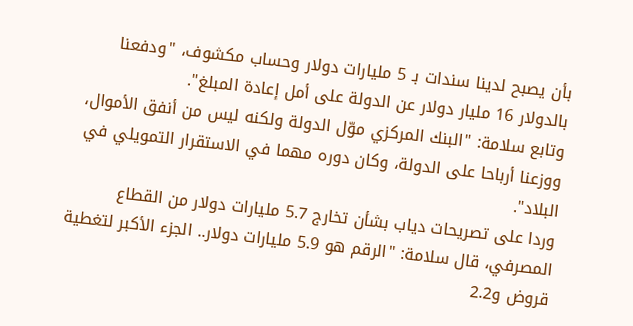بأن يصبح لدينا سندات بـ 5 مليارات دولار وحساب مكشوف، "ودفعنا بالدولار 16 مليار دولار عن الدولة على أمل إعادة المبلغ".
وتابع سلامة: "البنك المركزي موّل الدولة ولكنه ليس من أنفق الأموال، ووزعنا أرباحا على الدولة، وكان دوره مهما في الاستقرار التمويلي في البلاد".
وردا على تصريحات دياب بشأن تخارج 5.7 مليارات دولار من القطاع المصرفي، قال سلامة: "الرقم هو 5.9 مليارات دولار.. الجزء الأكبر لتغطية قروض و2.2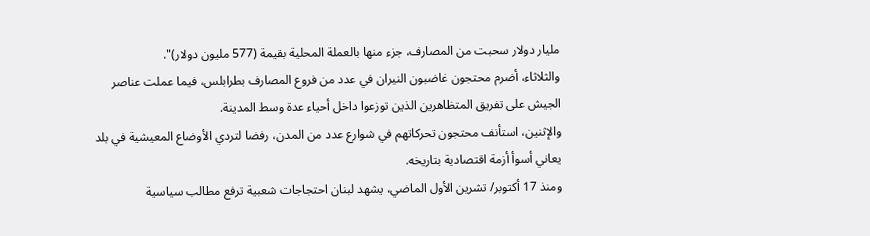مليار دولار سحبت من المصارف، جزء منها بالعملة المحلية بقيمة (577 مليون دولار)".
والثلاثاء، أضرم محتجون غاضبون النيران في عدد من فروع المصارف بطرابلس، فيما عملت عناصر الجيش على تفريق المتظاهرين الذين توزعوا داخل أحياء عدة وسط المدينة.
والإثنين، استأنف محتجون تحركاتهم في شوارع عدد من المدن، رفضا لتردي الأوضاع المعيشية في بلد يعاني أسوأ أزمة اقتصادية بتاريخه.
ومنذ 17 أكتوبر/ تشرين الأول الماضي، يشهد لبنان احتجاجات شعبية ترفع مطالب سياسية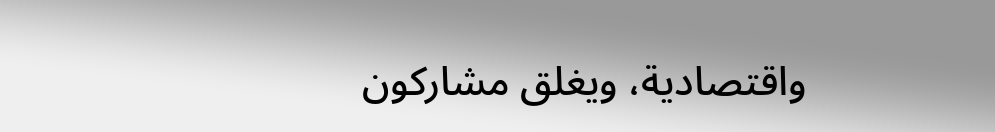واقتصادية، ويغلق مشاركون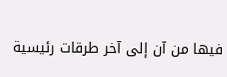فيها من آن إلى آخر طرقات رئيسية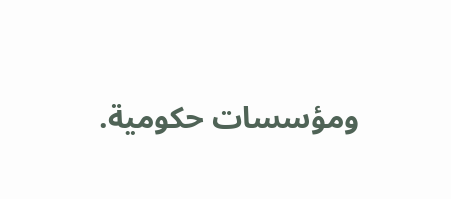ومؤسسات حكومية.